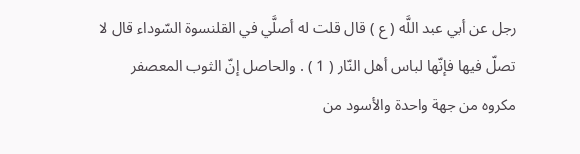رجل عن أبي عبد اللَّه ( ع ) قال قلت له أصلَّي في القلنسوة السّوداء قال لا تصلّ فيها فإنّها لباس أهل النّار ( 1 ) . والحاصل إنّ الثوب المعصفر مكروه من جهة واحدة والأسود من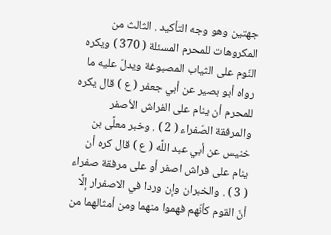جهتين وهو وجه التأكيد . الثالث من المكروهات للمحرم المسئلة ( 370 ) ويكره النّوم على الثياب المصبوغة ويدلّ عليه ما رواه أبو بصير عن أبي جعفر ( ع ) قال يكره للمحرم أن ينام على الفراش الأصفر والمرفقة الصّفراء ( 2 ) . وخبر معلَّى بن خنيس عن أبي عبد اللَّه ( ع ) قال كره أن ينام على فراش اصفر أو على مرفقة صفراء ( 3 ) . والخبران وإن وردا في الاصفرار إلَّا أنّ القوم كأنّهم فهموا منهما ومن أمثالهما من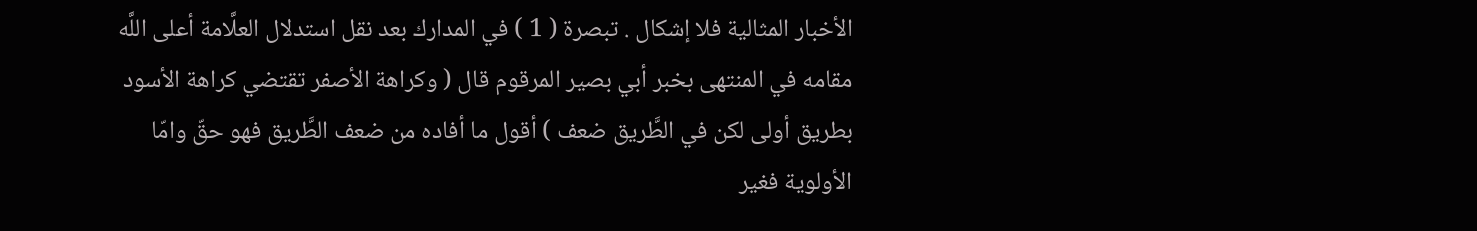الأخبار المثالية فلا إشكال . تبصرة ( 1 ) في المدارك بعد نقل استدلال العلَّامة أعلى اللَّه مقامه في المنتهى بخبر أبي بصير المرقوم قال ( وكراهة الأصفر تقتضي كراهة الأسود بطريق أولى لكن في الطَّريق ضعف ) أقول ما أفاده من ضعف الطَّريق فهو حقّ وامّا الأولوية فغير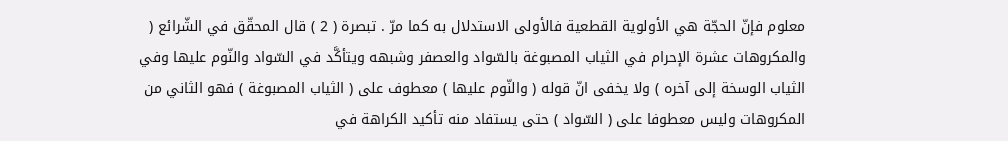معلوم فإنّ الحجّة هي الأولوية القطعية فالأولى الاستدلال به كما مرّ . تبصرة ( 2 ) قال المحقّق في الشّرائع ( والمكروهات عشرة الإحرام في الثياب المصبوغة بالسّواد والعصفر وشبهه ويتأكَّد في السّواد والنّوم عليها وفي الثياب الوسخة إلى آخره ) ولا يخفى انّ قوله ( والنّوم عليها ) معطوف على ( الثياب المصبوغة ) فهو الثاني من المكروهات وليس معطوفا على ( السّواد ) حتى يستفاد منه تأكيد الكراهة في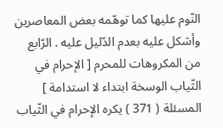النّوم عليها كما توهّمه بعض المعاصرين وأشكل عليه بعدم الدّليل عليه . الرّابع من المكروهات للمحرم [ الإحرام في الثّياب الوسخة ابتداء لا استدامة ] المسئلة ( 371 ) يكره الإحرام في الثّياب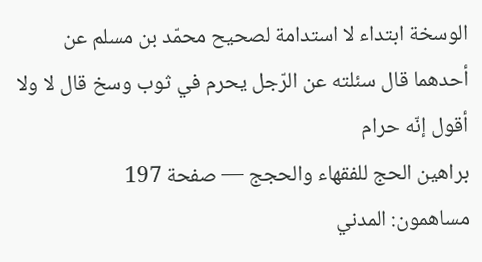الوسخة ابتداء لا استدامة لصحيح محمّد بن مسلم عن أحدهما قال سئلته عن الرّجل يحرم في ثوب وسخ قال لا ولا أقول إنّه حرام
براهين الحج للفقهاء والحجج — صفحة 197
مساهمون: المدني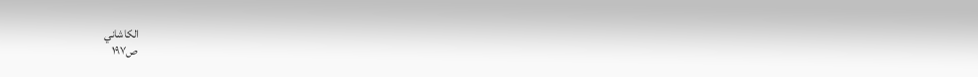الكاشاني
ص١٩٧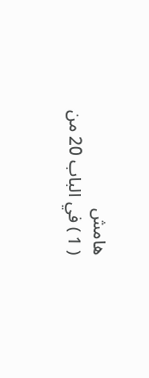هامش
( 1 ) في الباب 20 من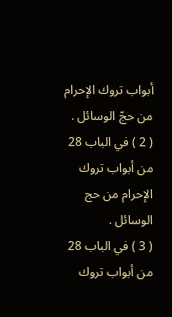أبواب تروك الإحرام من حجّ الوسائل .
( 2 ) في الباب 28 من أبواب تروك الإحرام من حج الوسائل .
( 3 ) في الباب 28 من أبواب تروك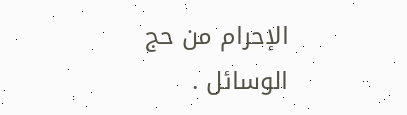الإحرام من حج الوسائل .